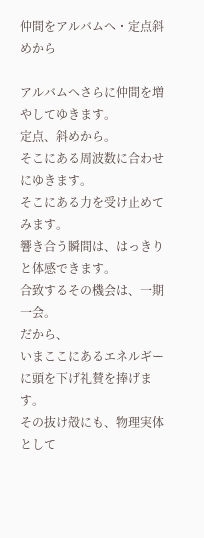仲間をアルバムへ・定点斜めから

アルバムへさらに仲間を増やしてゆきます。
定点、斜めから。
そこにある周波数に合わせにゆきます。
そこにある力を受け止めてみます。
響き合う瞬間は、はっきりと体感できます。
合致するその機会は、一期一会。
だから、
いまここにあるエネルギーに頭を下げ礼賛を捧げます。
その抜け殻にも、物理実体として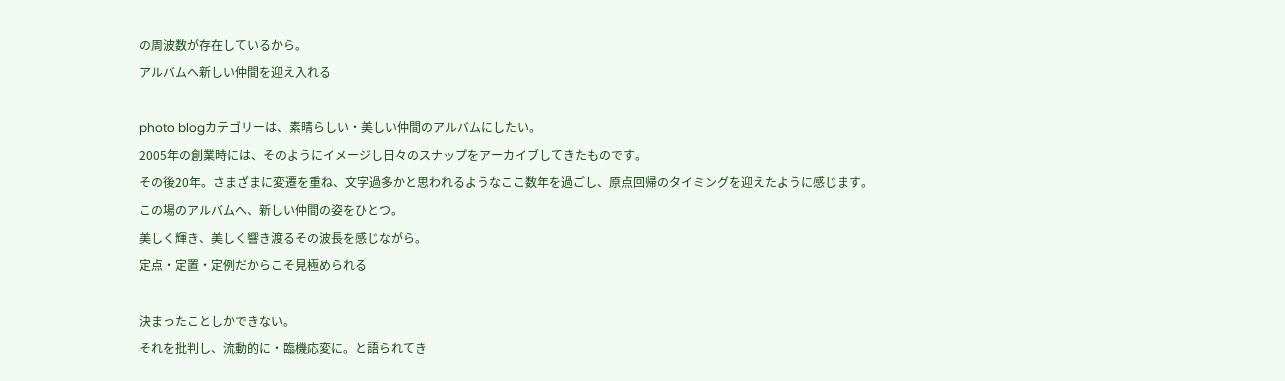の周波数が存在しているから。
アルバムへ新しい仲間を迎え入れる

photo blogカテゴリーは、素晴らしい・美しい仲間のアルバムにしたい。
2005年の創業時には、そのようにイメージし日々のスナップをアーカイブしてきたものです。
その後20年。さまざまに変遷を重ね、文字過多かと思われるようなここ数年を過ごし、原点回帰のタイミングを迎えたように感じます。
この場のアルバムへ、新しい仲間の姿をひとつ。
美しく輝き、美しく響き渡るその波長を感じながら。
定点・定置・定例だからこそ見極められる

決まったことしかできない。
それを批判し、流動的に・臨機応変に。と語られてき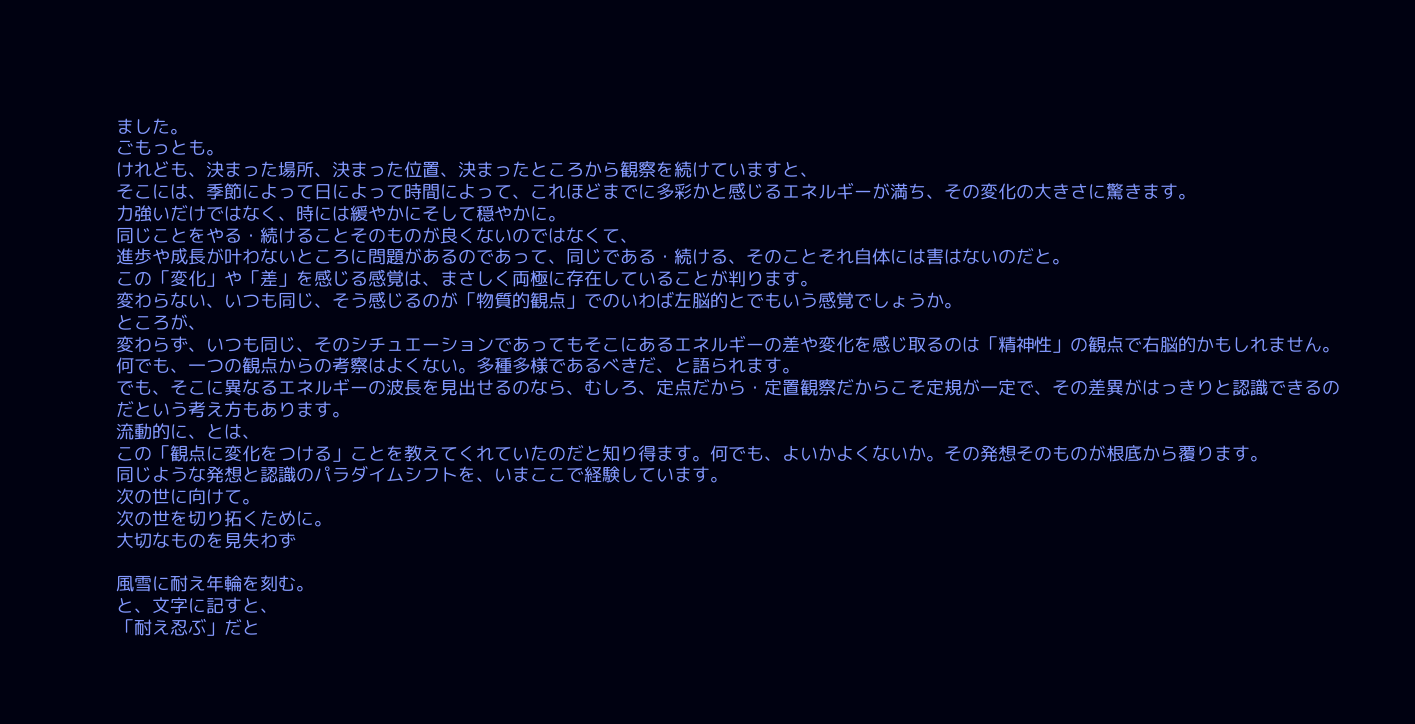ました。
ごもっとも。
けれども、決まった場所、決まった位置、決まったところから観察を続けていますと、
そこには、季節によって日によって時間によって、これほどまでに多彩かと感じるエネルギーが満ち、その変化の大きさに驚きます。
力強いだけではなく、時には緩やかにそして穏やかに。
同じことをやる・続けることそのものが良くないのではなくて、
進歩や成長が叶わないところに問題があるのであって、同じである・続ける、そのことそれ自体には害はないのだと。
この「変化」や「差」を感じる感覚は、まさしく両極に存在していることが判ります。
変わらない、いつも同じ、そう感じるのが「物質的観点」でのいわば左脳的とでもいう感覚でしょうか。
ところが、
変わらず、いつも同じ、そのシチュエーションであってもそこにあるエネルギーの差や変化を感じ取るのは「精神性」の観点で右脳的かもしれません。
何でも、一つの観点からの考察はよくない。多種多様であるべきだ、と語られます。
でも、そこに異なるエネルギーの波長を見出せるのなら、むしろ、定点だから・定置観察だからこそ定規が一定で、その差異がはっきりと認識できるのだという考え方もあります。
流動的に、とは、
この「観点に変化をつける」ことを教えてくれていたのだと知り得ます。何でも、よいかよくないか。その発想そのものが根底から覆ります。
同じような発想と認識のパラダイムシフトを、いまここで経験しています。
次の世に向けて。
次の世を切り拓くために。
大切なものを見失わず

風雪に耐え年輪を刻む。
と、文字に記すと、
「耐え忍ぶ」だと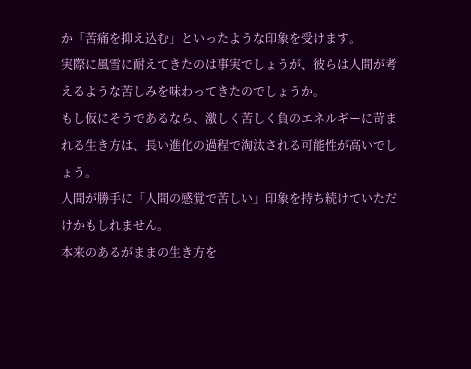か「苦痛を抑え込む」といったような印象を受けます。
実際に風雪に耐えてきたのは事実でしょうが、彼らは人間が考えるような苦しみを味わってきたのでしょうか。
もし仮にそうであるなら、激しく苦しく負のエネルギーに苛まれる生き方は、長い進化の過程で淘汰される可能性が高いでしょう。
人間が勝手に「人間の感覚で苦しい」印象を持ち続けていただけかもしれません。
本来のあるがままの生き方を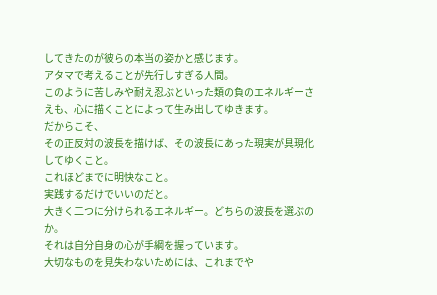してきたのが彼らの本当の姿かと感じます。
アタマで考えることが先行しすぎる人間。
このように苦しみや耐え忍ぶといった類の負のエネルギーさえも、心に描くことによって生み出してゆきます。
だからこそ、
その正反対の波長を描けば、その波長にあった現実が具現化してゆくこと。
これほどまでに明快なこと。
実践するだけでいいのだと。
大きく二つに分けられるエネルギー。どちらの波長を選ぶのか。
それは自分自身の心が手綱を握っています。
大切なものを見失わないためには、これまでや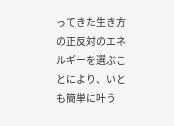ってきた生き方の正反対のエネルギーを選ぶことにより、いとも簡単に叶う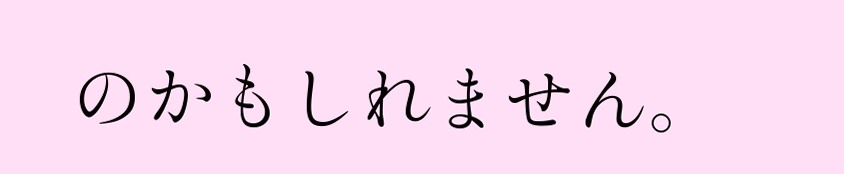のかもしれません。